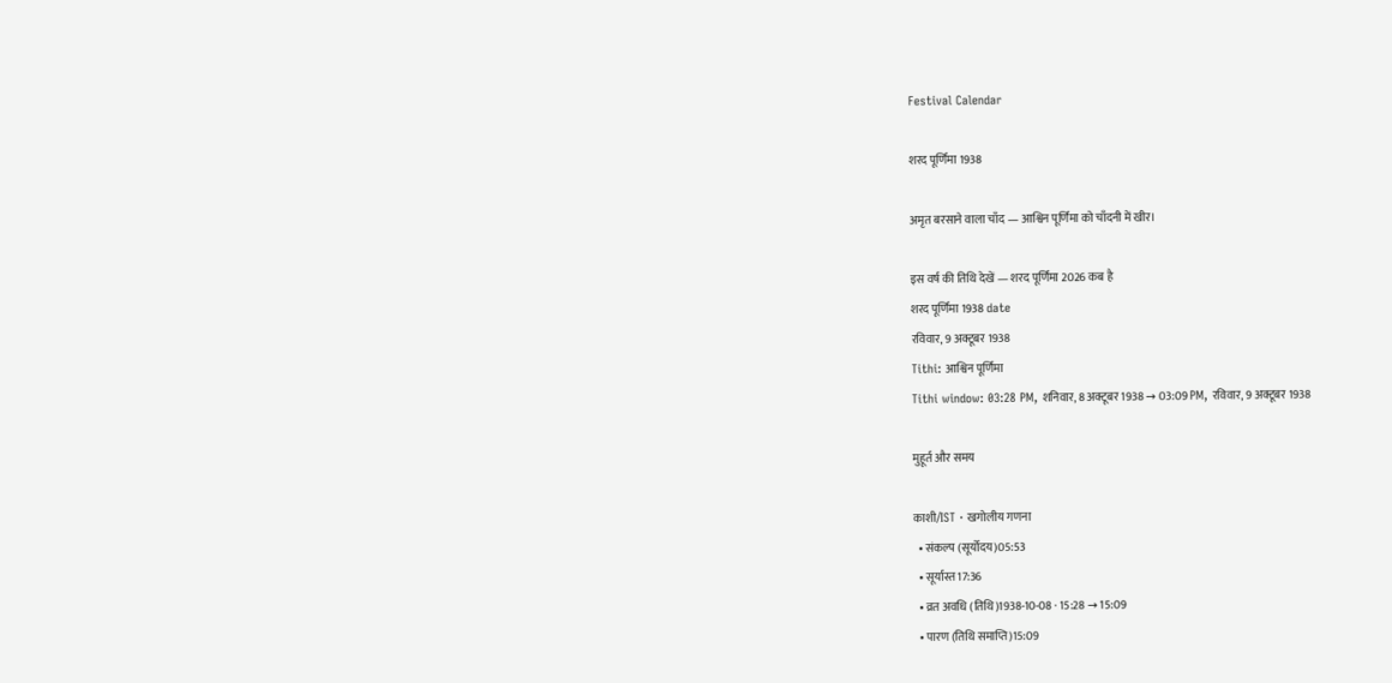Festival Calendar

शरद पूर्णिमा 1938

अमृत बरसाने वाला चाँद — आश्विन पूर्णिमा को चाँदनी में खीर।

इस वर्ष की तिथि देखें — शरद पूर्णिमा 2026 कब है
शरद पूर्णिमा 1938 date
रविवार, 9 अक्टूबर 1938
Tithi: आश्विन पूर्णिमा
Tithi window: 03:28 PM, शनिवार, 8 अक्टूबर 1938 → 03:09 PM, रविवार, 9 अक्टूबर 1938

मुहूर्त और समय

काशी/IST · खगोलीय गणना
  • संकल्प (सूर्योदय)05:53
  • सूर्यास्त17:36
  • व्रत अवधि (तिथि)1938-10-08 · 15:28 → 15:09
  • पारण (तिथि समाप्ति)15:09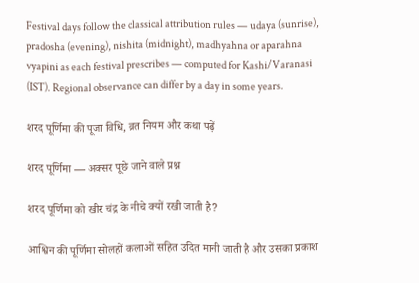Festival days follow the classical attribution rules — udaya (sunrise), pradosha (evening), nishita (midnight), madhyahna or aparahna vyapini as each festival prescribes — computed for Kashi/Varanasi (IST). Regional observance can differ by a day in some years.

शरद पूर्णिमा की पूजा विधि, व्रत नियम और कथा पढ़ें

शरद पूर्णिमा — अक्सर पूछे जाने वाले प्रश्न

शरद पूर्णिमा को खीर चंद्र के नीचे क्यों रखी जाती है?

आश्विन की पूर्णिमा सोलहों कलाओं सहित उदित मानी जाती है और उसका प्रकाश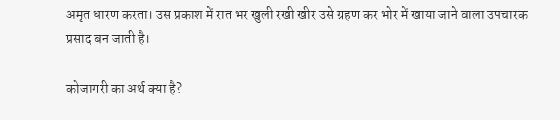अमृत धारण करता। उस प्रकाश में रात भर खुली रखी खीर उसे ग्रहण कर भोर में खाया जाने वाला उपचारक प्रसाद बन जाती है।

कोजागरी का अर्थ क्या है?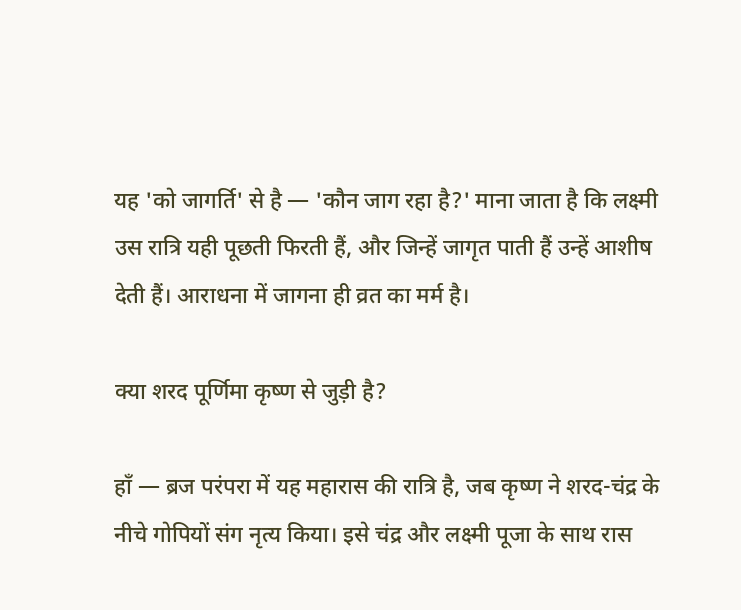यह 'को जागर्ति' से है — 'कौन जाग रहा है?' माना जाता है कि लक्ष्मी उस रात्रि यही पूछती फिरती हैं, और जिन्हें जागृत पाती हैं उन्हें आशीष देती हैं। आराधना में जागना ही व्रत का मर्म है।

क्या शरद पूर्णिमा कृष्ण से जुड़ी है?

हाँ — ब्रज परंपरा में यह महारास की रात्रि है, जब कृष्ण ने शरद-चंद्र के नीचे गोपियों संग नृत्य किया। इसे चंद्र और लक्ष्मी पूजा के साथ रास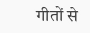गीतों से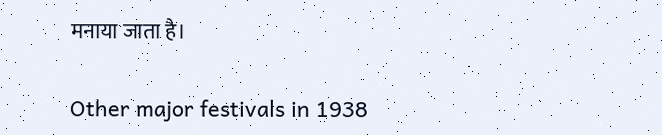मनाया जाता है।

Other major festivals in 1938